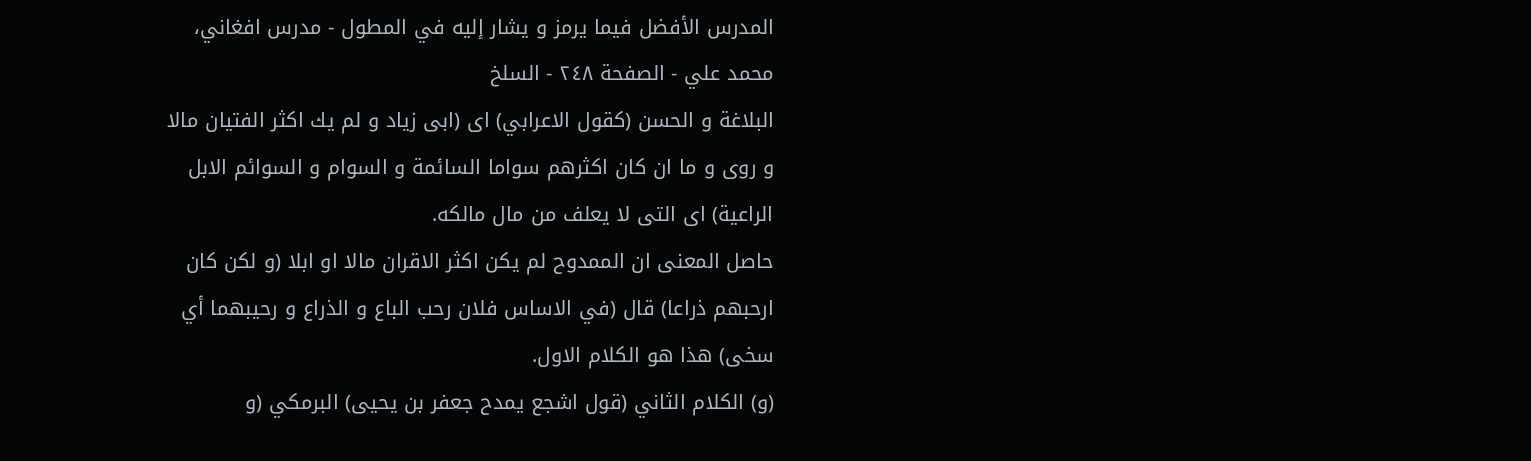المدرس الأفضل فيما يرمز و يشار إليه في المطول - مدرس افغاني، محمد علي - الصفحة ٢٤٨ - السلخ
البلاغة و الحسن (كقول الاعرابي) اى (ابى زياد و لم يك اكثر الفتيان مالا و روى و ما ان كان اكثرهم سواما السائمة و السوام و السوائم الابل الراعية) اى التى لا يعلف من مال مالكه.
حاصل المعنى ان الممدوح لم يكن اكثر الاقران مالا او ابلا (و لكن كان ارحبهم ذراعا) قال (في الاساس فلان رحب الباع و الذراع و رحيبهما أي سخى) هذا هو الكلام الاول.
(و) الكلام الثاني (قول اشجع يمدح جعفر بن يحيى) البرمكي (و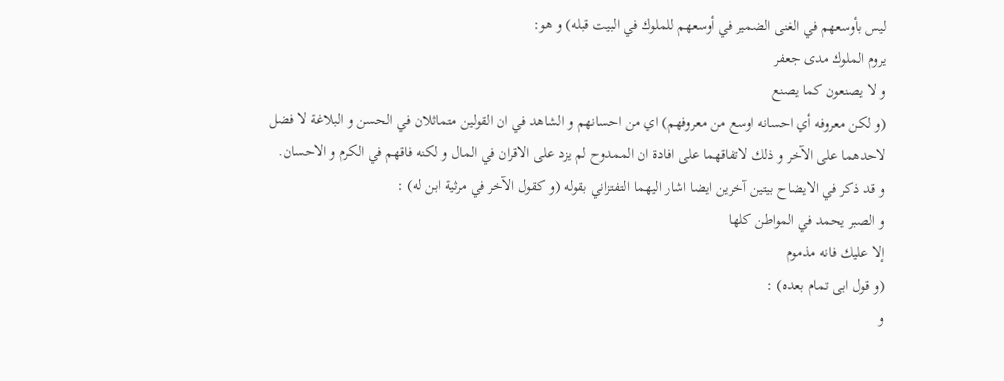ليس بأوسعهم في الغنى الضمير في أوسعهم للملوك في البيت قبله) و هو:
يروم الملوك مدى جعفر
و لا يصنعون كما يصنع
(و لكن معروفه أي احسانه اوسع من معروفهم) اي من احسانهم و الشاهد في ان القولين متماثلان في الحسن و البلاغة لا فضل لاحدهما على الآخر و ذلك لاتفاقهما على افادة ان الممدوح لم يزد على الاقران في المال و لكنه فاقهم في الكرم و الاحسان.
و قد ذكر في الايضاح بيتين آخرين ايضا اشار اليهما التفتزاني بقوله (و كقول الآخر في مرثية ابن له) :
و الصبر يحمد في المواطن كلها
إلا عليك فانه مذموم
(و قول ابى تمام بعده) :
و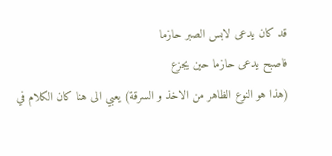قد كان يدعى لابس الصبر حازما
فاصبح يدعى حازما حين يجزع
(هذا هو النوع الظاهر من الاخذ و السرقة) يعبي الى هنا كان الكلام في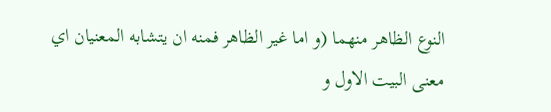النوع الظاهر منهما (و اما غير الظاهر فمنه ان يتشابه المعنيان اي معنى البيت الاول و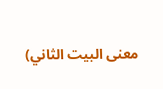معنى البيت الثاني)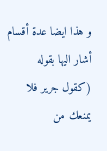و هذا ايضا عدة أقسام أشار اليها بقوله (كقول جرير فلا يمنعك من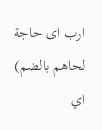ارب اى حاجة لحاهم بالضم) اي